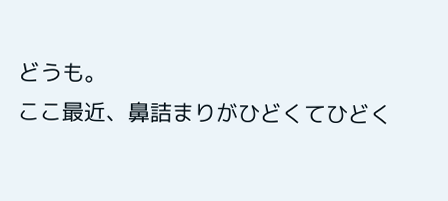どうも。
ここ最近、鼻詰まりがひどくてひどく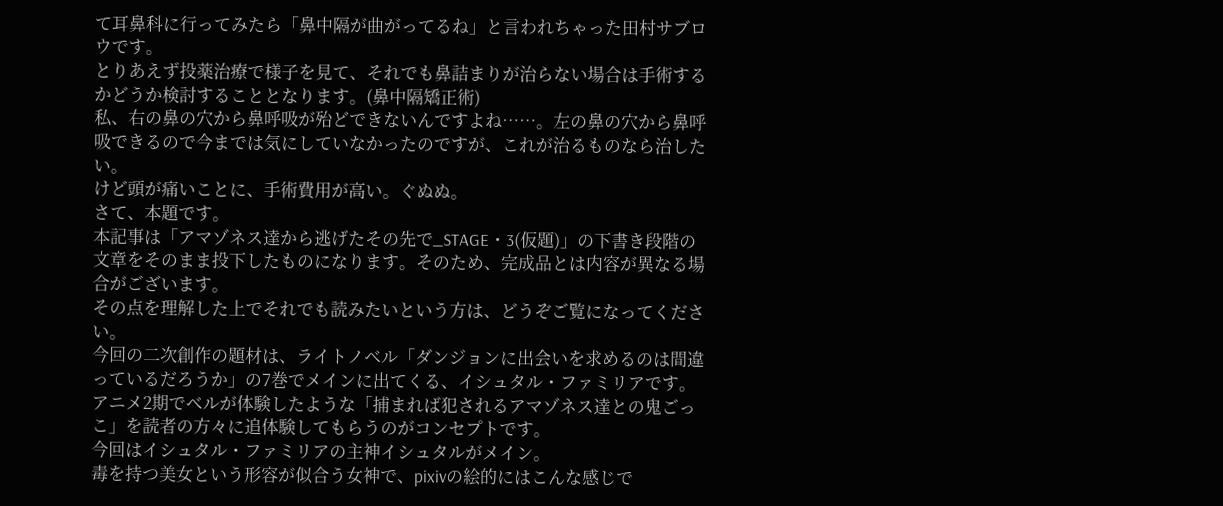て耳鼻科に行ってみたら「鼻中隔が曲がってるね」と言われちゃった田村サブロウです。
とりあえず投薬治療で様子を見て、それでも鼻詰まりが治らない場合は手術するかどうか検討することとなります。(鼻中隔矯正術)
私、右の鼻の穴から鼻呼吸が殆どできないんですよね……。左の鼻の穴から鼻呼吸できるので今までは気にしていなかったのですが、これが治るものなら治したい。
けど頭が痛いことに、手術費用が高い。ぐぬぬ。
さて、本題です。
本記事は「アマゾネス達から逃げたその先で_STAGE・3(仮題)」の下書き段階の文章をそのまま投下したものになります。そのため、完成品とは内容が異なる場合がございます。
その点を理解した上でそれでも読みたいという方は、どうぞご覧になってください。
今回の二次創作の題材は、ライトノベル「ダンジョンに出会いを求めるのは間違っているだろうか」の7巻でメインに出てくる、イシュタル・ファミリアです。
アニメ2期でベルが体験したような「捕まれば犯されるアマゾネス達との鬼ごっこ」を読者の方々に追体験してもらうのがコンセプトです。
今回はイシュタル・ファミリアの主神イシュタルがメイン。
毒を持つ美女という形容が似合う女神で、pixivの絵的にはこんな感じで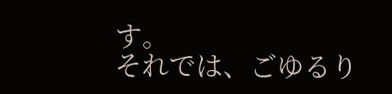す。
それでは、ごゆるり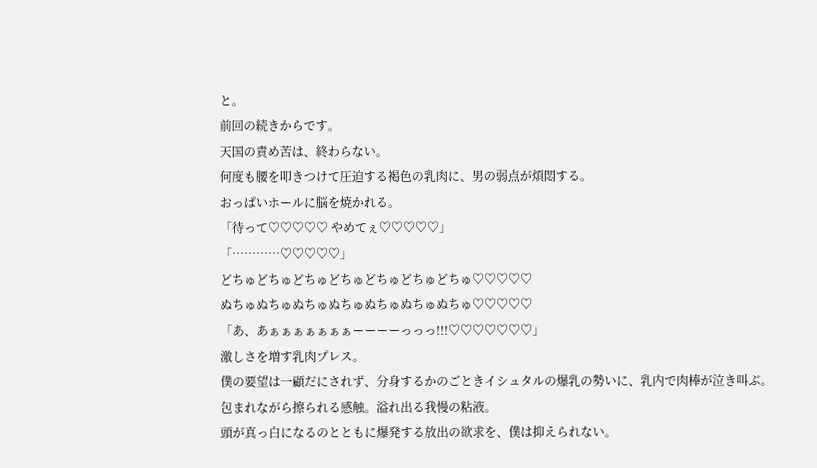と。
前回の続きからです。
天国の責め苦は、終わらない。
何度も腰を叩きつけて圧迫する褐色の乳肉に、男の弱点が煩悶する。
おっぱいホールに脳を焼かれる。
「待って♡♡♡♡♡ やめてぇ♡♡♡♡♡」
「…………♡♡♡♡♡」
どちゅどちゅどちゅどちゅどちゅどちゅどちゅ♡♡♡♡♡
ぬちゅぬちゅぬちゅぬちゅぬちゅぬちゅぬちゅ♡♡♡♡♡
「あ、あぁぁぁぁぁぁぁーーーーっっっ!!!♡♡♡♡♡♡♡」
激しさを増す乳肉プレス。
僕の要望は一顧だにされず、分身するかのごときイシュタルの爆乳の勢いに、乳内で肉棒が泣き叫ぶ。
包まれながら擦られる感触。溢れ出る我慢の粘液。
頭が真っ白になるのとともに爆発する放出の欲求を、僕は抑えられない。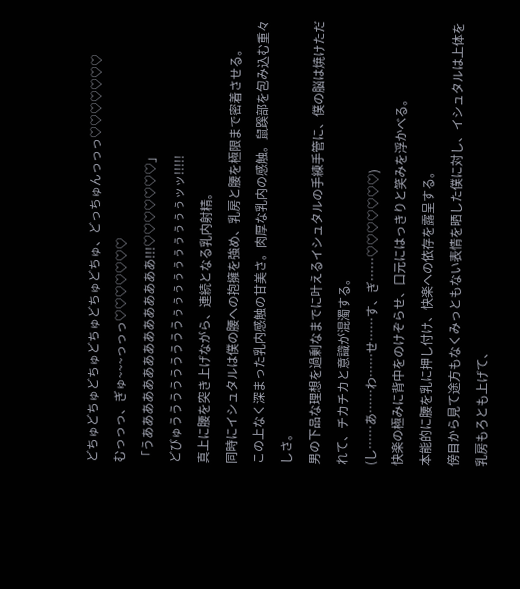どちゅどちゅどちゅどちゅどちゅどちゅ、どっちゅんっっっ♡♡♡♡♡♡♡
むっっっ、ぎゅ~~~っっっ♡♡♡♡♡♡♡
「うあああああああああああああああ!!!♡♡♡♡♡♡♡」
どびゅうううううううううぅぅぅぅぅぅぅぅぅぅッッ!!!!!
真上に腰を突き上げながら、連続となる乳内射精。
同時にイシュタルは僕の腰への抱擁を強め、乳房と腰を極限まで密着させる。
この上なく深まった乳内感触の甘美さ。肉厚な乳内の感触。鼠蹊部を包み込む重々しさ。
男の下品な理想を過剰なまでに叶えるイシュタルの手練手管に、僕の脳は焼けただれて、チカチカと意識が混濁する。
(し……あ……わ……せ……す、ぎ……♡♡♡♡♡♡♡)
快楽の極みに背中をのけぞらせ、口元にはっきりと笑みを浮かべる。
本能的に腰を乳に押し付け、快楽への依存を露呈する。
傍目から見て途方もなくみっともない表情を晒した僕に対し、イシュタルは上体を乳房もろとも上げて、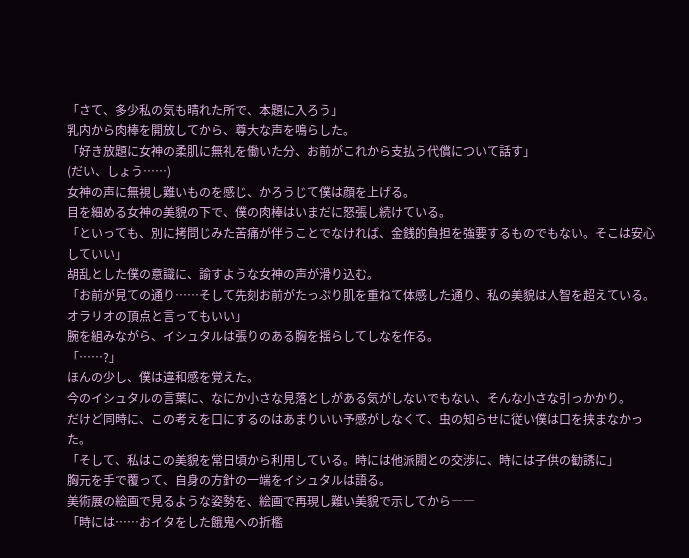「さて、多少私の気も晴れた所で、本題に入ろう」
乳内から肉棒を開放してから、尊大な声を鳴らした。
「好き放題に女神の柔肌に無礼を働いた分、お前がこれから支払う代償について話す」
(だい、しょう……)
女神の声に無視し難いものを感じ、かろうじて僕は顔を上げる。
目を細める女神の美貌の下で、僕の肉棒はいまだに怒張し続けている。
「といっても、別に拷問じみた苦痛が伴うことでなければ、金銭的負担を強要するものでもない。そこは安心していい」
胡乱とした僕の意識に、諭すような女神の声が滑り込む。
「お前が見ての通り……そして先刻お前がたっぷり肌を重ねて体感した通り、私の美貌は人智を超えている。オラリオの頂点と言ってもいい」
腕を組みながら、イシュタルは張りのある胸を揺らしてしなを作る。
「……?」
ほんの少し、僕は違和感を覚えた。
今のイシュタルの言葉に、なにか小さな見落としがある気がしないでもない、そんな小さな引っかかり。
だけど同時に、この考えを口にするのはあまりいい予感がしなくて、虫の知らせに従い僕は口を挟まなかった。
「そして、私はこの美貌を常日頃から利用している。時には他派閥との交渉に、時には子供の勧誘に」
胸元を手で覆って、自身の方針の一端をイシュタルは語る。
美術展の絵画で見るような姿勢を、絵画で再現し難い美貌で示してから――
「時には……おイタをした餓鬼への折檻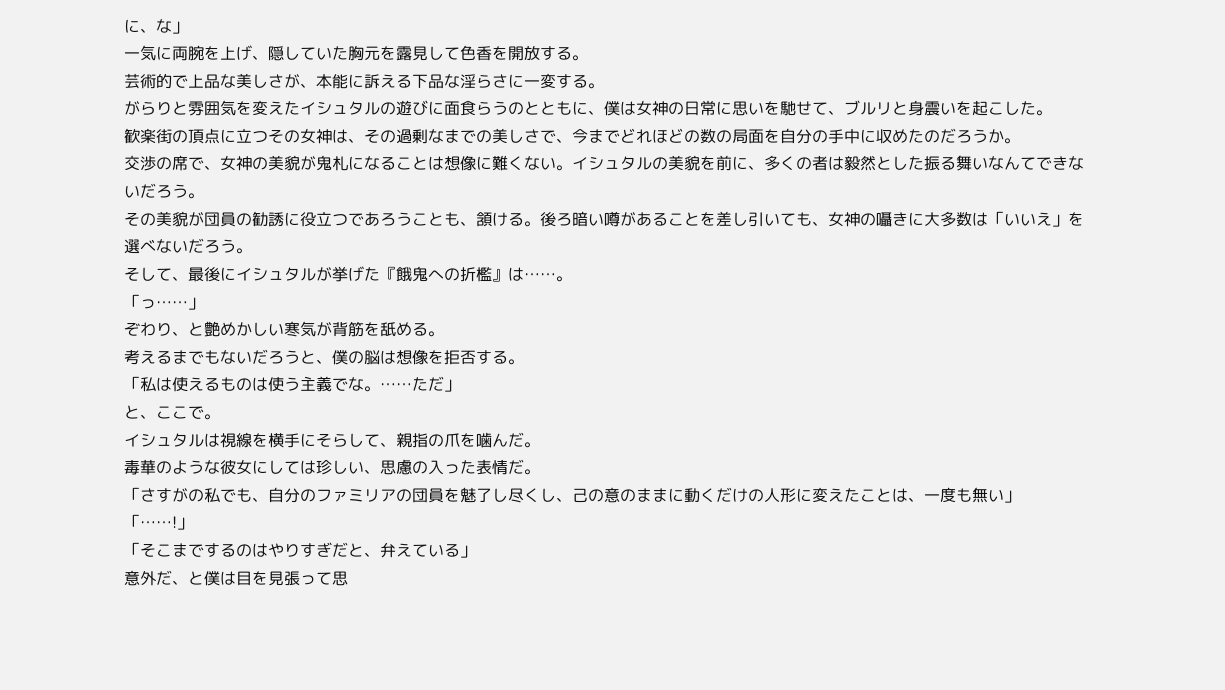に、な」
一気に両腕を上げ、隠していた胸元を露見して色香を開放する。
芸術的で上品な美しさが、本能に訴える下品な淫らさに一変する。
がらりと雰囲気を変えたイシュタルの遊びに面食らうのとともに、僕は女神の日常に思いを馳せて、ブルリと身震いを起こした。
歓楽街の頂点に立つその女神は、その過剰なまでの美しさで、今までどれほどの数の局面を自分の手中に収めたのだろうか。
交渉の席で、女神の美貌が鬼札になることは想像に難くない。イシュタルの美貌を前に、多くの者は毅然とした振る舞いなんてできないだろう。
その美貌が団員の勧誘に役立つであろうことも、頷ける。後ろ暗い噂があることを差し引いても、女神の囁きに大多数は「いいえ」を選べないだろう。
そして、最後にイシュタルが挙げた『餓鬼への折檻』は……。
「っ……」
ぞわり、と艶めかしい寒気が背筋を舐める。
考えるまでもないだろうと、僕の脳は想像を拒否する。
「私は使えるものは使う主義でな。……ただ」
と、ここで。
イシュタルは視線を横手にそらして、親指の爪を噛んだ。
毒華のような彼女にしては珍しい、思慮の入った表情だ。
「さすがの私でも、自分のファミリアの団員を魅了し尽くし、己の意のままに動くだけの人形に変えたことは、一度も無い」
「……!」
「そこまでするのはやりすぎだと、弁えている」
意外だ、と僕は目を見張って思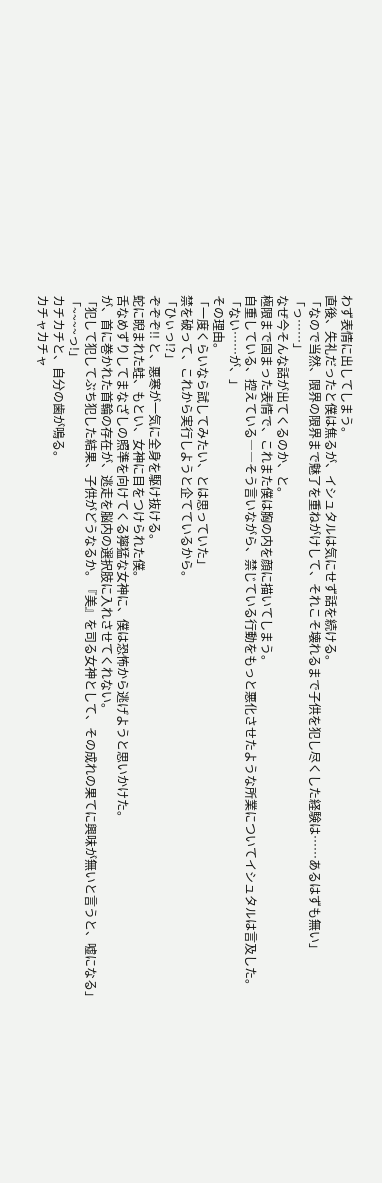わず表情に出してしまう。
直後、失礼だったと僕は焦るが、イシュタルは気にせず話を続ける。
「なので当然、限界の限界まで魅了を重ねがけして、それこそ壊れるまで子供を犯し尽くした経験は……あるはずも無い」
「っ……」
なぜ今そんな話が出てくるのか、と。
極限まで固まった表情で、これまた僕は胸の内を顔に描いてしまう。
自重している、控えている――そう言いながら、禁じている行動をもっと悪化させたような所業についてイシュタルは言及した。
「ない……が、」
その理由。
「一度くらいなら試してみたい、とは思っていた」
禁を破って、これから実行しようと企てているから。
「ひぃっ!?」
ぞぞぞ!! と、悪寒が一気に全身を駆け抜ける。
蛇に睨まれた蛙、もとい、女神に目をつけられた僕。
舌なめずりしてまなざしの照準を向けてくる獰猛な女神に、僕は恐怖から逃げようと思いかけた。
が、首に巻かれた首輪の存在が、逃走を脳内の選択肢に入れさせてくれない。
「犯して犯してぶち犯した結果、子供がどうなるか。『美』を司る女神として、その成れの果てに興味が無いと言うと、嘘になる」
「~~~~っ!」
カチカチと、自分の歯が鳴る。
カチャカチャ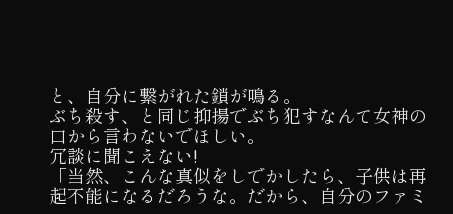と、自分に繋がれた鎖が鳴る。
ぶち殺す、と同じ抑揚でぶち犯すなんて女神の口から言わないでほしい。
冗談に聞こえない!
「当然、こんな真似をしでかしたら、子供は再起不能になるだろうな。だから、自分のファミ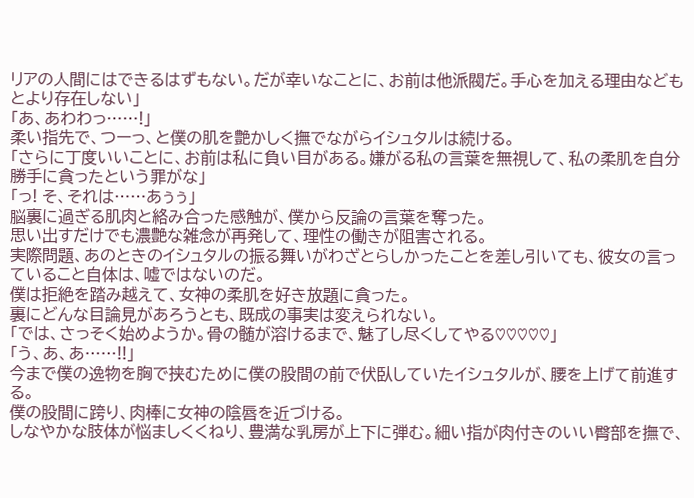リアの人間にはできるはずもない。だが幸いなことに、お前は他派閥だ。手心を加える理由などもとより存在しない」
「あ、あわわっ……!」
柔い指先で、つーっ、と僕の肌を艶かしく撫でながらイシュタルは続ける。
「さらに丁度いいことに、お前は私に負い目がある。嫌がる私の言葉を無視して、私の柔肌を自分勝手に貪ったという罪がな」
「っ! そ、それは……あぅぅ」
脳裏に過ぎる肌肉と絡み合った感触が、僕から反論の言葉を奪った。
思い出すだけでも濃艶な雑念が再発して、理性の働きが阻害される。
実際問題、あのときのイシュタルの振る舞いがわざとらしかったことを差し引いても、彼女の言っていること自体は、嘘ではないのだ。
僕は拒絶を踏み越えて、女神の柔肌を好き放題に貪った。
裏にどんな目論見があろうとも、既成の事実は変えられない。
「では、さっそく始めようか。骨の髄が溶けるまで、魅了し尽くしてやる♡♡♡♡♡」
「う、あ、あ……!!」
今まで僕の逸物を胸で挟むために僕の股間の前で伏臥していたイシュタルが、腰を上げて前進する。
僕の股間に跨り、肉棒に女神の陰唇を近づける。
しなやかな肢体が悩ましくくねり、豊満な乳房が上下に弾む。細い指が肉付きのいい臀部を撫で、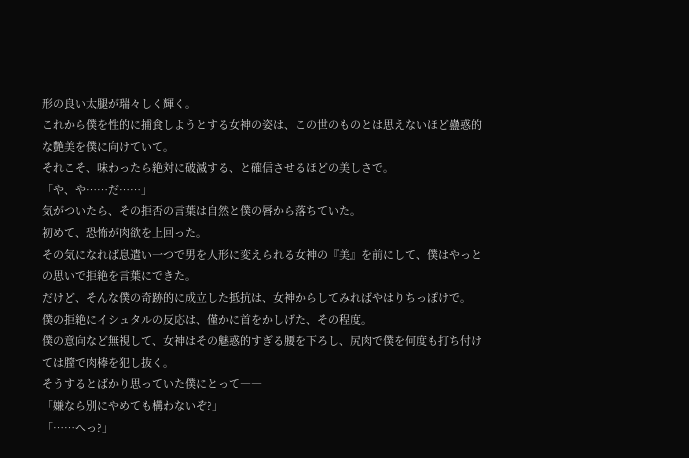形の良い太腿が瑞々しく輝く。
これから僕を性的に捕食しようとする女神の姿は、この世のものとは思えないほど蠱惑的な艶美を僕に向けていて。
それこそ、味わったら絶対に破滅する、と確信させるほどの美しさで。
「や、や……だ……」
気がついたら、その拒否の言葉は自然と僕の唇から落ちていた。
初めて、恐怖が肉欲を上回った。
その気になれば息遣い一つで男を人形に変えられる女神の『美』を前にして、僕はやっとの思いで拒絶を言葉にできた。
だけど、そんな僕の奇跡的に成立した抵抗は、女神からしてみればやはりちっぽけで。
僕の拒絶にイシュタルの反応は、僅かに首をかしげた、その程度。
僕の意向など無視して、女神はその魅惑的すぎる腰を下ろし、尻肉で僕を何度も打ち付けては膣で肉棒を犯し抜く。
そうするとばかり思っていた僕にとって――
「嫌なら別にやめても構わないぞ?」
「……へっ?」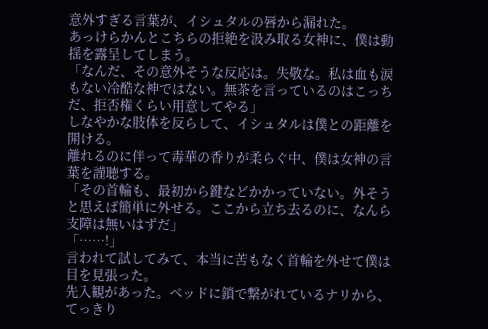意外すぎる言葉が、イシュタルの唇から漏れた。
あっけらかんとこちらの拒絶を汲み取る女神に、僕は動揺を露呈してしまう。
「なんだ、その意外そうな反応は。失敬な。私は血も涙もない冷酷な神ではない。無茶を言っているのはこっちだ、拒否権くらい用意してやる」
しなやかな肢体を反らして、イシュタルは僕との距離を開ける。
離れるのに伴って毒華の香りが柔らぐ中、僕は女神の言葉を謹聴する。
「その首輪も、最初から鍵などかかっていない。外そうと思えば簡単に外せる。ここから立ち去るのに、なんら支障は無いはずだ」
「……!」
言われて試してみて、本当に苦もなく首輪を外せて僕は目を見張った。
先入観があった。ベッドに鎖で繋がれているナリから、てっきり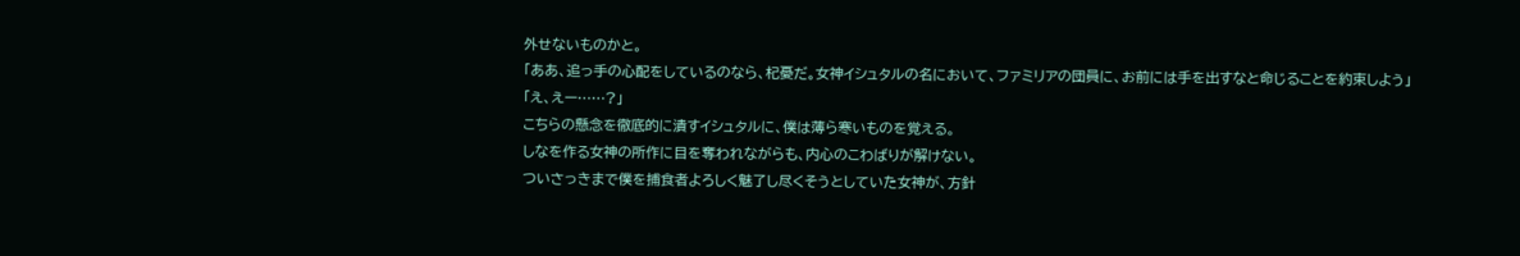外せないものかと。
「ああ、追っ手の心配をしているのなら、杞憂だ。女神イシュタルの名において、ファミリアの団員に、お前には手を出すなと命じることを約束しよう」
「え、えー……?」
こちらの懸念を徹底的に潰すイシュタルに、僕は薄ら寒いものを覚える。
しなを作る女神の所作に目を奪われながらも、内心のこわばりが解けない。
ついさっきまで僕を捕食者よろしく魅了し尽くそうとしていた女神が、方針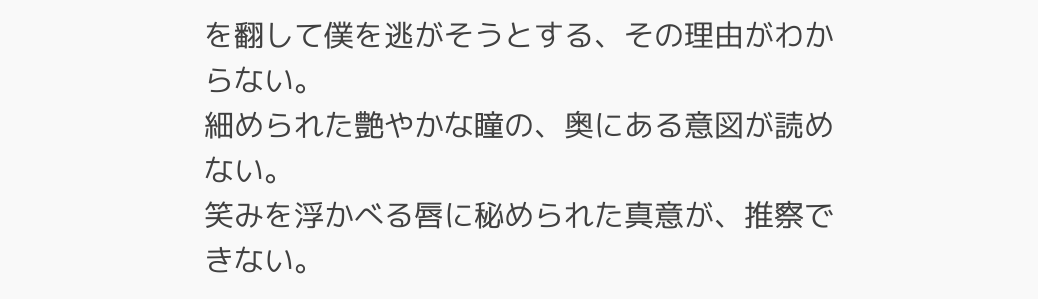を翻して僕を逃がそうとする、その理由がわからない。
細められた艶やかな瞳の、奥にある意図が読めない。
笑みを浮かべる唇に秘められた真意が、推察できない。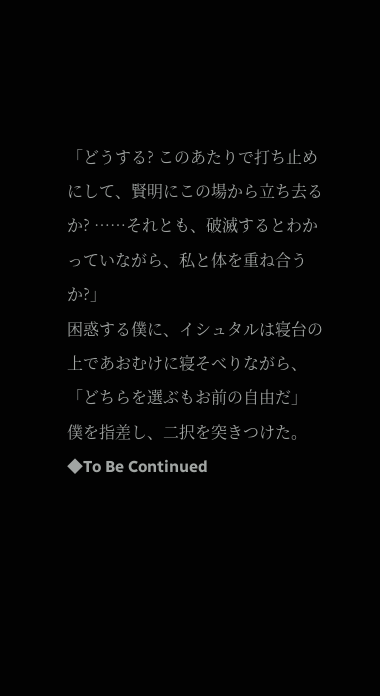「どうする? このあたりで打ち止めにして、賢明にこの場から立ち去るか? ……それとも、破滅するとわかっていながら、私と体を重ね合うか?」
困惑する僕に、イシュタルは寝台の上であおむけに寝そべりながら、
「どちらを選ぶもお前の自由だ」
僕を指差し、二択を突きつけた。
◆To Be Continued